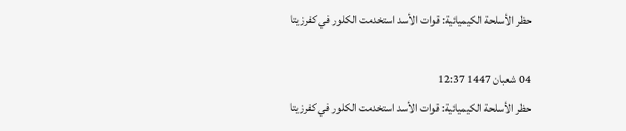حظر الأسلحة الكيميائية: قوات الأسد استخدمت الكلور في كفرزيتا

04 شعبان 1447 12:37
حظر الأسلحة الكيميائية: قوات الأسد استخدمت الكلور في كفرزيتا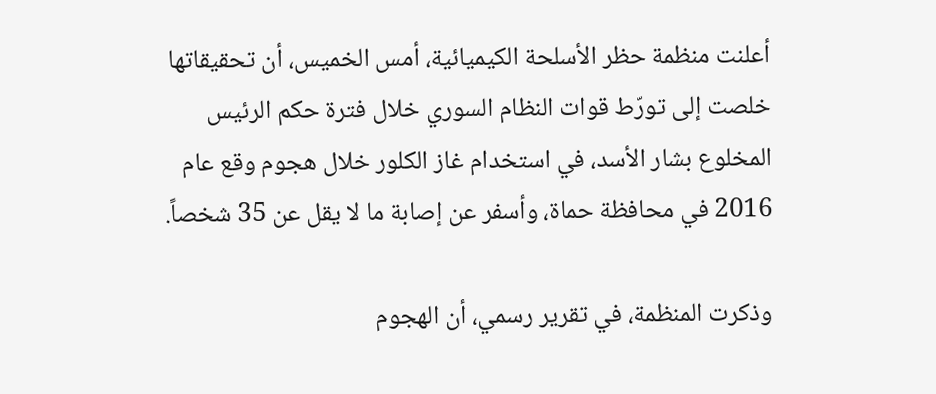أعلنت منظمة حظر الأسلحة الكيميائية، أمس الخميس، أن تحقيقاتها خلصت إلى تورّط قوات النظام السوري خلال فترة حكم الرئيس المخلوع بشار الأسد، في استخدام غاز الكلور خلال هجوم وقع عام 2016 في محافظة حماة، وأسفر عن إصابة ما لا يقل عن 35 شخصاً.

وذكرت المنظمة، في تقرير رسمي، أن الهجوم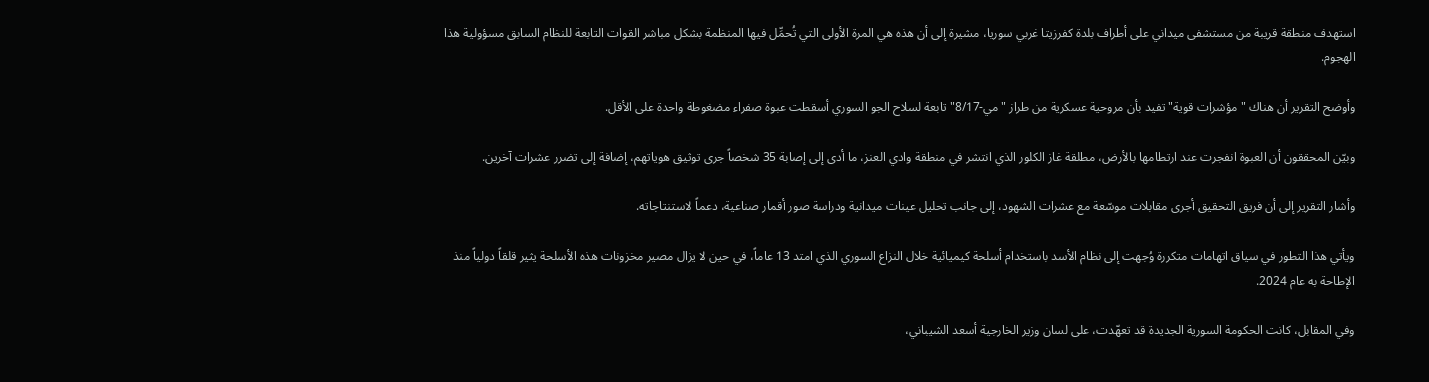استهدف منطقة قريبة من مستشفى ميداني على أطراف بلدة كفرزيتا غربي سوريا، مشيرة إلى أن هذه هي المرة الأولى التي تُحمِّل فيها المنظمة بشكل مباشر القوات التابعة للنظام السابق مسؤولية هذا الهجوم.

وأوضح التقرير أن هناك "مؤشرات قوية" تفيد بأن مروحية عسكرية من طراز "مي-8/17" تابعة لسلاح الجو السوري أسقطت عبوة صفراء مضغوطة واحدة على الأقل.

وبيّن المحققون أن العبوة انفجرت عند ارتطامها بالأرض، مطلقة غاز الكلور الذي انتشر في منطقة وادي العنز، ما أدى إلى إصابة 35 شخصاً جرى توثيق هوياتهم، إضافة إلى تضرر عشرات آخرين.

وأشار التقرير إلى أن فريق التحقيق أجرى مقابلات موسّعة مع عشرات الشهود، إلى جانب تحليل عينات ميدانية ودراسة صور أقمار صناعية، دعماً لاستنتاجاته.

ويأتي هذا التطور في سياق اتهامات متكررة وُجهت إلى نظام الأسد باستخدام أسلحة كيميائية خلال النزاع السوري الذي امتد 13 عاماً، في حين لا يزال مصير مخزونات هذه الأسلحة يثير قلقاً دولياً منذ الإطاحة به عام 2024.

وفي المقابل، كانت الحكومة السورية الجديدة قد تعهّدت، على لسان وزير الخارجية أسعد الشيباني،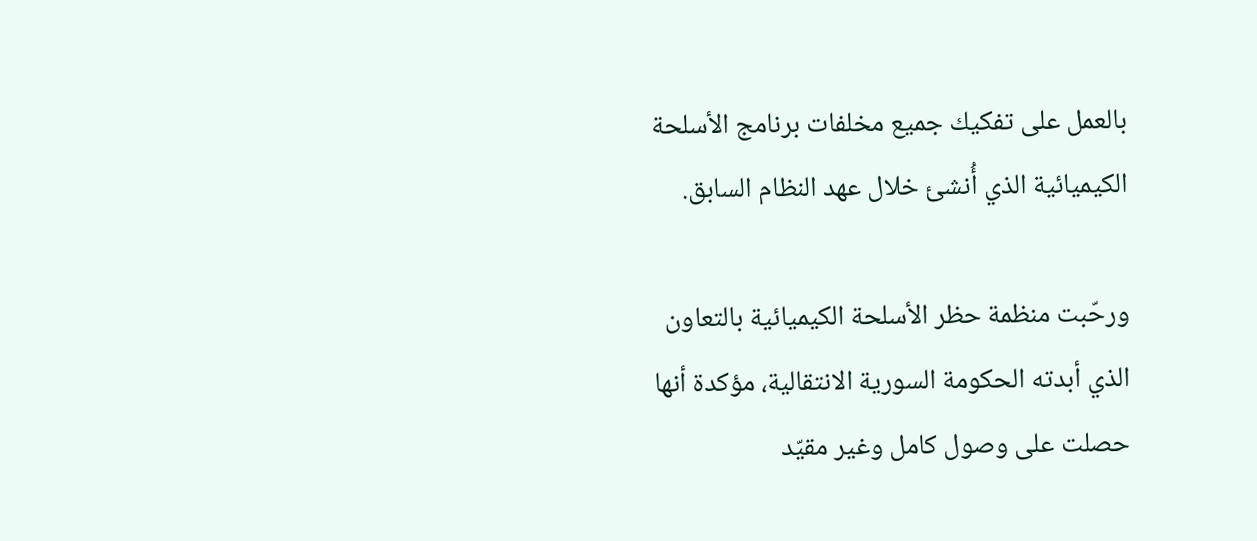بالعمل على تفكيك جميع مخلفات برنامج الأسلحة الكيميائية الذي أُنشئ خلال عهد النظام السابق.

ورحّبت منظمة حظر الأسلحة الكيميائية بالتعاون الذي أبدته الحكومة السورية الانتقالية، مؤكدة أنها حصلت على وصول كامل وغير مقيّد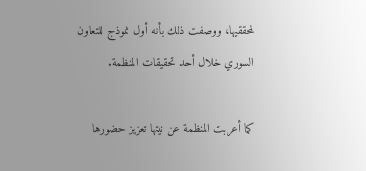لمحققيها، ووصفت ذلك بأنه أول نموذج للتعاون السوري خلال أحد تحقيقات المنظمة.

كما أعربت المنظمة عن نيتها تعزيز حضورها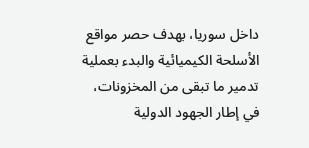داخل سوريا، بهدف حصر مواقع الأسلحة الكيميائية والبدء بعملية تدمير ما تبقى من المخزونات، في إطار الجهود الدولية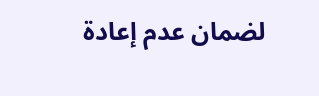لضمان عدم إعادة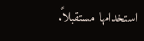استخدامها مستقبلاً.